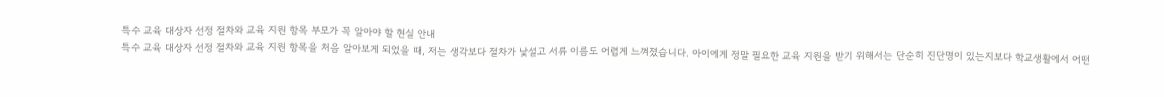특수 교육 대상자 선정 절차와 교육 지원 항목 부모가 꼭 알아야 할 현실 안내
특수 교육 대상자 선정 절차와 교육 지원 항목을 처음 알아보게 되었을 때, 저는 생각보다 절차가 낯설고 서류 이름도 어렵게 느껴졌습니다. 아이에게 정말 필요한 교육 지원을 받기 위해서는 단순히 진단명이 있는지보다 학교생활에서 어떤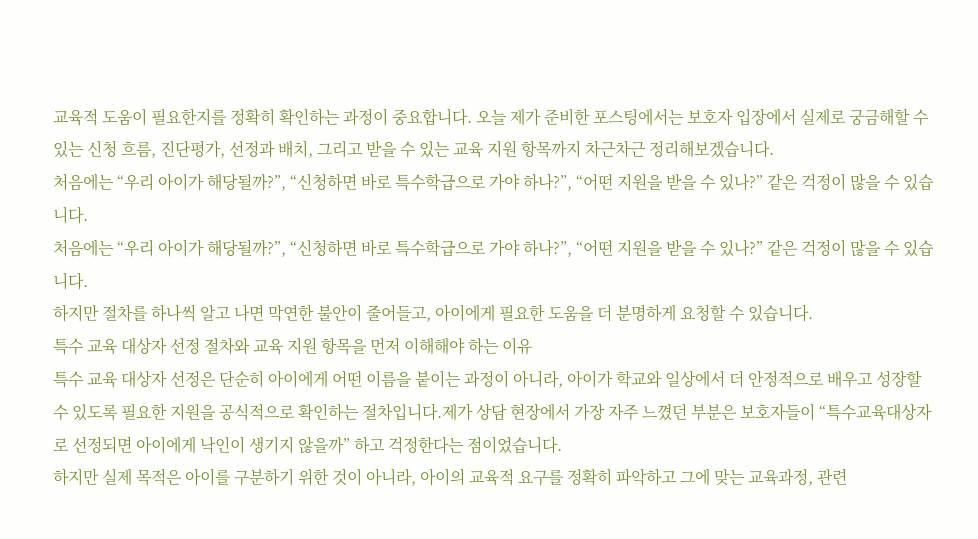교육적 도움이 필요한지를 정확히 확인하는 과정이 중요합니다. 오늘 제가 준비한 포스팅에서는 보호자 입장에서 실제로 궁금해할 수 있는 신청 흐름, 진단평가, 선정과 배치, 그리고 받을 수 있는 교육 지원 항목까지 차근차근 정리해보겠습니다.
처음에는 “우리 아이가 해당될까?”, “신청하면 바로 특수학급으로 가야 하나?”, “어떤 지원을 받을 수 있나?” 같은 걱정이 많을 수 있습니다.
처음에는 “우리 아이가 해당될까?”, “신청하면 바로 특수학급으로 가야 하나?”, “어떤 지원을 받을 수 있나?” 같은 걱정이 많을 수 있습니다.
하지만 절차를 하나씩 알고 나면 막연한 불안이 줄어들고, 아이에게 필요한 도움을 더 분명하게 요청할 수 있습니다.
특수 교육 대상자 선정 절차와 교육 지원 항목을 먼저 이해해야 하는 이유
특수 교육 대상자 선정은 단순히 아이에게 어떤 이름을 붙이는 과정이 아니라, 아이가 학교와 일상에서 더 안정적으로 배우고 성장할 수 있도록 필요한 지원을 공식적으로 확인하는 절차입니다.제가 상담 현장에서 가장 자주 느꼈던 부분은 보호자들이 “특수교육대상자로 선정되면 아이에게 낙인이 생기지 않을까” 하고 걱정한다는 점이었습니다.
하지만 실제 목적은 아이를 구분하기 위한 것이 아니라, 아이의 교육적 요구를 정확히 파악하고 그에 맞는 교육과정, 관련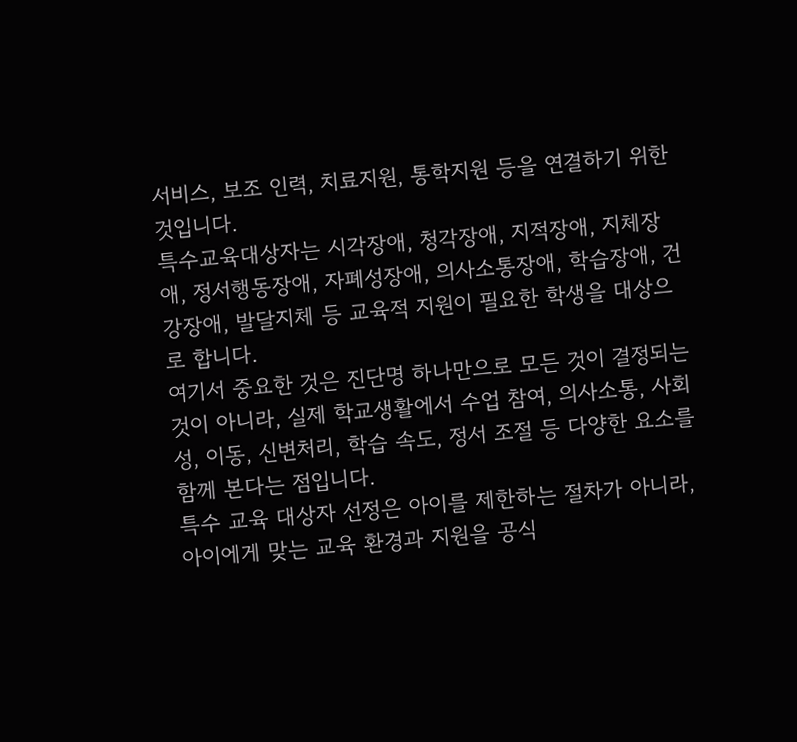서비스, 보조 인력, 치료지원, 통학지원 등을 연결하기 위한 것입니다.
특수교육대상자는 시각장애, 청각장애, 지적장애, 지체장애, 정서행동장애, 자폐성장애, 의사소통장애, 학습장애, 건강장애, 발달지체 등 교육적 지원이 필요한 학생을 대상으로 합니다.
여기서 중요한 것은 진단명 하나만으로 모든 것이 결정되는 것이 아니라, 실제 학교생활에서 수업 참여, 의사소통, 사회성, 이동, 신변처리, 학습 속도, 정서 조절 등 다양한 요소를 함께 본다는 점입니다.
특수 교육 대상자 선정은 아이를 제한하는 절차가 아니라, 아이에게 맞는 교육 환경과 지원을 공식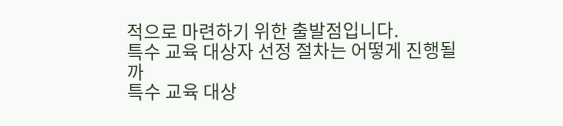적으로 마련하기 위한 출발점입니다.
특수 교육 대상자 선정 절차는 어떻게 진행될까
특수 교육 대상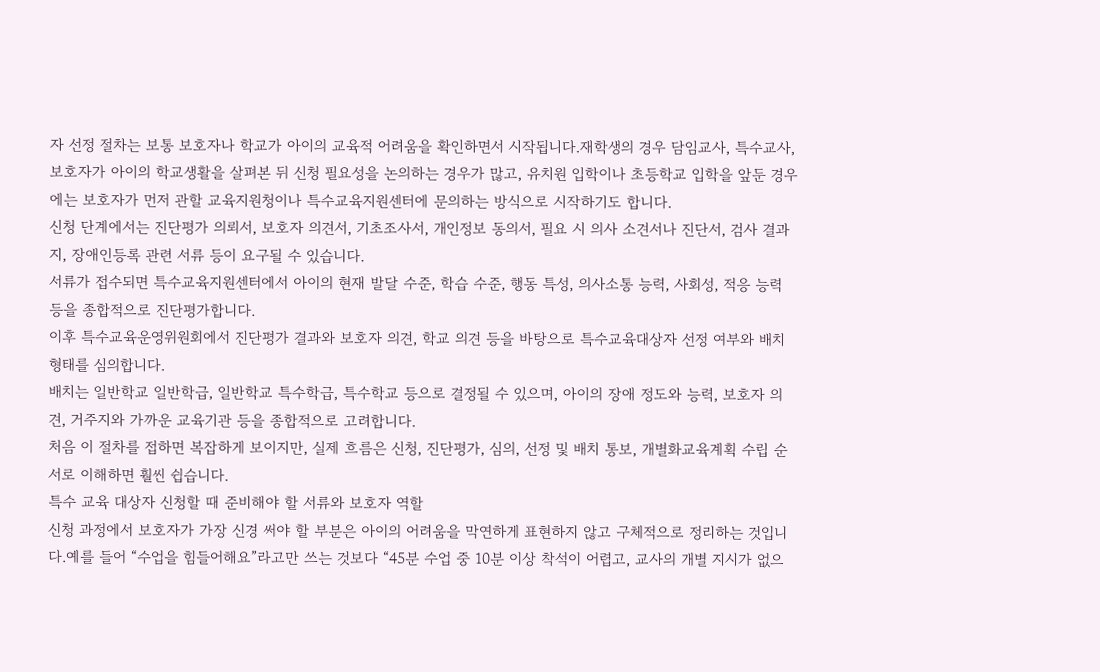자 선정 절차는 보통 보호자나 학교가 아이의 교육적 어려움을 확인하면서 시작됩니다.재학생의 경우 담임교사, 특수교사, 보호자가 아이의 학교생활을 살펴본 뒤 신청 필요성을 논의하는 경우가 많고, 유치원 입학이나 초등학교 입학을 앞둔 경우에는 보호자가 먼저 관할 교육지원청이나 특수교육지원센터에 문의하는 방식으로 시작하기도 합니다.
신청 단계에서는 진단평가 의뢰서, 보호자 의견서, 기초조사서, 개인정보 동의서, 필요 시 의사 소견서나 진단서, 검사 결과지, 장애인등록 관련 서류 등이 요구될 수 있습니다.
서류가 접수되면 특수교육지원센터에서 아이의 현재 발달 수준, 학습 수준, 행동 특성, 의사소통 능력, 사회성, 적응 능력 등을 종합적으로 진단평가합니다.
이후 특수교육운영위원회에서 진단평가 결과와 보호자 의견, 학교 의견 등을 바탕으로 특수교육대상자 선정 여부와 배치 형태를 심의합니다.
배치는 일반학교 일반학급, 일반학교 특수학급, 특수학교 등으로 결정될 수 있으며, 아이의 장애 정도와 능력, 보호자 의견, 거주지와 가까운 교육기관 등을 종합적으로 고려합니다.
처음 이 절차를 접하면 복잡하게 보이지만, 실제 흐름은 신청, 진단평가, 심의, 선정 및 배치 통보, 개별화교육계획 수립 순서로 이해하면 훨씬 쉽습니다.
특수 교육 대상자 신청할 때 준비해야 할 서류와 보호자 역할
신청 과정에서 보호자가 가장 신경 써야 할 부분은 아이의 어려움을 막연하게 표현하지 않고 구체적으로 정리하는 것입니다.예를 들어 “수업을 힘들어해요”라고만 쓰는 것보다 “45분 수업 중 10분 이상 착석이 어렵고, 교사의 개별 지시가 없으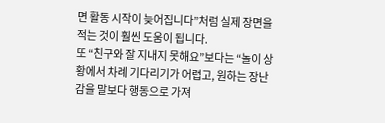면 활동 시작이 늦어집니다”처럼 실제 장면을 적는 것이 훨씬 도움이 됩니다.
또 “친구와 잘 지내지 못해요”보다는 “놀이 상황에서 차례 기다리기가 어렵고, 원하는 장난감을 말보다 행동으로 가져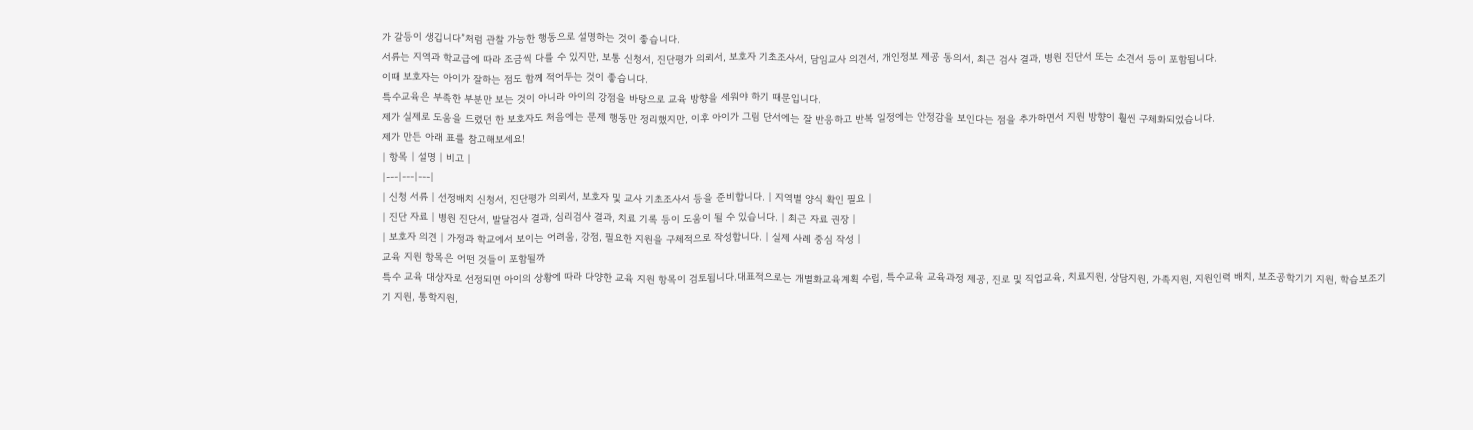가 갈등이 생깁니다”처럼 관찰 가능한 행동으로 설명하는 것이 좋습니다.
서류는 지역과 학교급에 따라 조금씩 다를 수 있지만, 보통 신청서, 진단평가 의뢰서, 보호자 기초조사서, 담임교사 의견서, 개인정보 제공 동의서, 최근 검사 결과, 병원 진단서 또는 소견서 등이 포함됩니다.
이때 보호자는 아이가 잘하는 점도 함께 적어두는 것이 좋습니다.
특수교육은 부족한 부분만 보는 것이 아니라 아이의 강점을 바탕으로 교육 방향을 세워야 하기 때문입니다.
제가 실제로 도움을 드렸던 한 보호자도 처음에는 문제 행동만 정리했지만, 이후 아이가 그림 단서에는 잘 반응하고 반복 일정에는 안정감을 보인다는 점을 추가하면서 지원 방향이 훨씬 구체화되었습니다.
제가 만든 아래 표를 참고해보세요!
| 항목 | 설명 | 비고 |
|---|---|---|
| 신청 서류 | 선정배치 신청서, 진단평가 의뢰서, 보호자 및 교사 기초조사서 등을 준비합니다. | 지역별 양식 확인 필요 |
| 진단 자료 | 병원 진단서, 발달검사 결과, 심리검사 결과, 치료 기록 등이 도움이 될 수 있습니다. | 최근 자료 권장 |
| 보호자 의견 | 가정과 학교에서 보이는 어려움, 강점, 필요한 지원을 구체적으로 작성합니다. | 실제 사례 중심 작성 |
교육 지원 항목은 어떤 것들이 포함될까
특수 교육 대상자로 선정되면 아이의 상황에 따라 다양한 교육 지원 항목이 검토됩니다.대표적으로는 개별화교육계획 수립, 특수교육 교육과정 제공, 진로 및 직업교육, 치료지원, 상담지원, 가족지원, 지원인력 배치, 보조공학기기 지원, 학습보조기기 지원, 통학지원,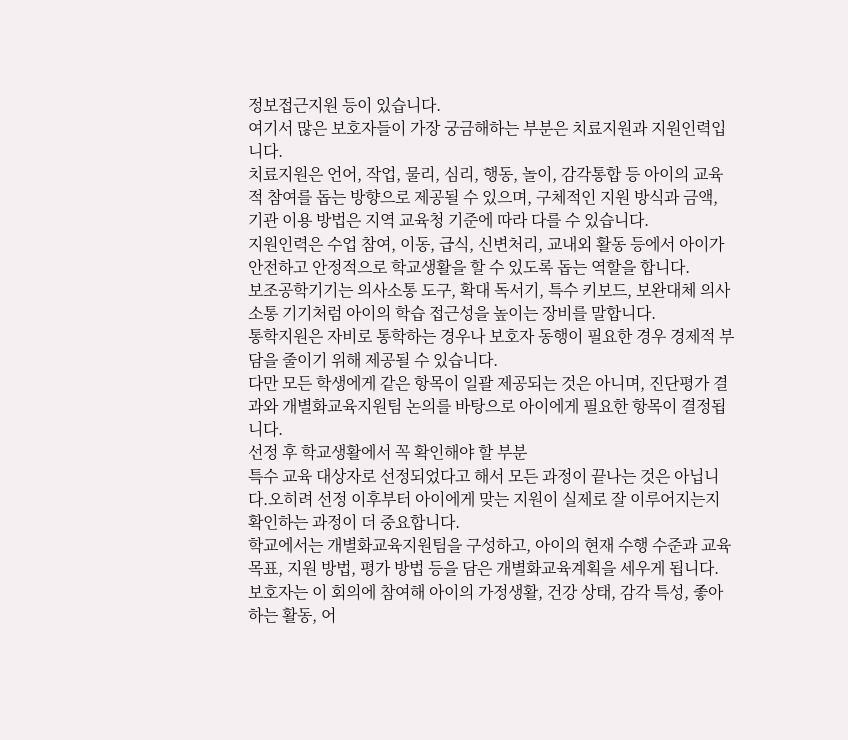정보접근지원 등이 있습니다.
여기서 많은 보호자들이 가장 궁금해하는 부분은 치료지원과 지원인력입니다.
치료지원은 언어, 작업, 물리, 심리, 행동, 놀이, 감각통합 등 아이의 교육적 참여를 돕는 방향으로 제공될 수 있으며, 구체적인 지원 방식과 금액, 기관 이용 방법은 지역 교육청 기준에 따라 다를 수 있습니다.
지원인력은 수업 참여, 이동, 급식, 신변처리, 교내외 활동 등에서 아이가 안전하고 안정적으로 학교생활을 할 수 있도록 돕는 역할을 합니다.
보조공학기기는 의사소통 도구, 확대 독서기, 특수 키보드, 보완대체 의사소통 기기처럼 아이의 학습 접근성을 높이는 장비를 말합니다.
통학지원은 자비로 통학하는 경우나 보호자 동행이 필요한 경우 경제적 부담을 줄이기 위해 제공될 수 있습니다.
다만 모든 학생에게 같은 항목이 일괄 제공되는 것은 아니며, 진단평가 결과와 개별화교육지원팀 논의를 바탕으로 아이에게 필요한 항목이 결정됩니다.
선정 후 학교생활에서 꼭 확인해야 할 부분
특수 교육 대상자로 선정되었다고 해서 모든 과정이 끝나는 것은 아닙니다.오히려 선정 이후부터 아이에게 맞는 지원이 실제로 잘 이루어지는지 확인하는 과정이 더 중요합니다.
학교에서는 개별화교육지원팀을 구성하고, 아이의 현재 수행 수준과 교육 목표, 지원 방법, 평가 방법 등을 담은 개별화교육계획을 세우게 됩니다.
보호자는 이 회의에 참여해 아이의 가정생활, 건강 상태, 감각 특성, 좋아하는 활동, 어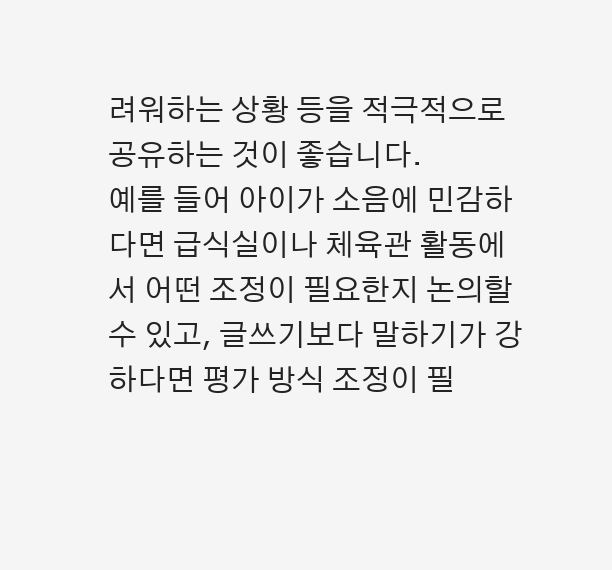려워하는 상황 등을 적극적으로 공유하는 것이 좋습니다.
예를 들어 아이가 소음에 민감하다면 급식실이나 체육관 활동에서 어떤 조정이 필요한지 논의할 수 있고, 글쓰기보다 말하기가 강하다면 평가 방식 조정이 필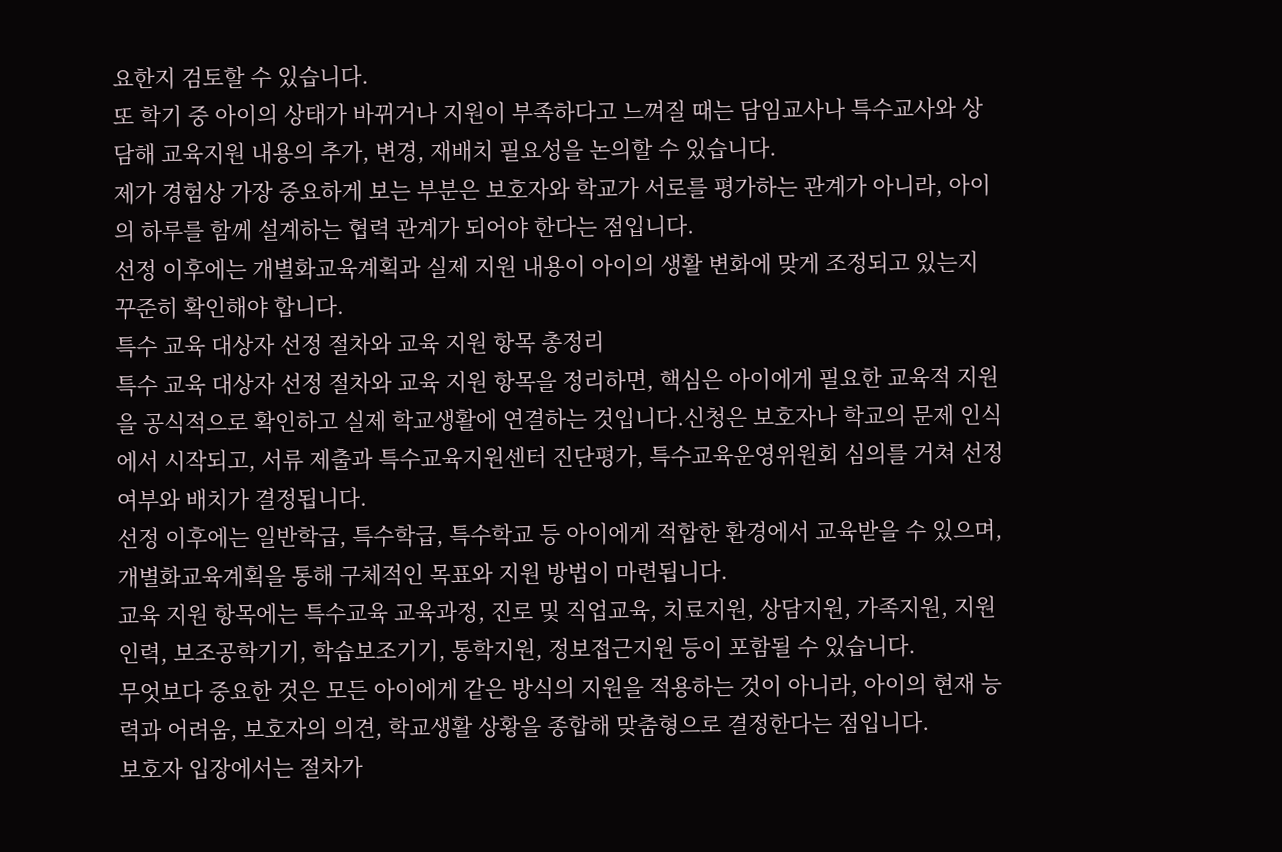요한지 검토할 수 있습니다.
또 학기 중 아이의 상태가 바뀌거나 지원이 부족하다고 느껴질 때는 담임교사나 특수교사와 상담해 교육지원 내용의 추가, 변경, 재배치 필요성을 논의할 수 있습니다.
제가 경험상 가장 중요하게 보는 부분은 보호자와 학교가 서로를 평가하는 관계가 아니라, 아이의 하루를 함께 설계하는 협력 관계가 되어야 한다는 점입니다.
선정 이후에는 개별화교육계획과 실제 지원 내용이 아이의 생활 변화에 맞게 조정되고 있는지 꾸준히 확인해야 합니다.
특수 교육 대상자 선정 절차와 교육 지원 항목 총정리
특수 교육 대상자 선정 절차와 교육 지원 항목을 정리하면, 핵심은 아이에게 필요한 교육적 지원을 공식적으로 확인하고 실제 학교생활에 연결하는 것입니다.신청은 보호자나 학교의 문제 인식에서 시작되고, 서류 제출과 특수교육지원센터 진단평가, 특수교육운영위원회 심의를 거쳐 선정 여부와 배치가 결정됩니다.
선정 이후에는 일반학급, 특수학급, 특수학교 등 아이에게 적합한 환경에서 교육받을 수 있으며, 개별화교육계획을 통해 구체적인 목표와 지원 방법이 마련됩니다.
교육 지원 항목에는 특수교육 교육과정, 진로 및 직업교육, 치료지원, 상담지원, 가족지원, 지원인력, 보조공학기기, 학습보조기기, 통학지원, 정보접근지원 등이 포함될 수 있습니다.
무엇보다 중요한 것은 모든 아이에게 같은 방식의 지원을 적용하는 것이 아니라, 아이의 현재 능력과 어려움, 보호자의 의견, 학교생활 상황을 종합해 맞춤형으로 결정한다는 점입니다.
보호자 입장에서는 절차가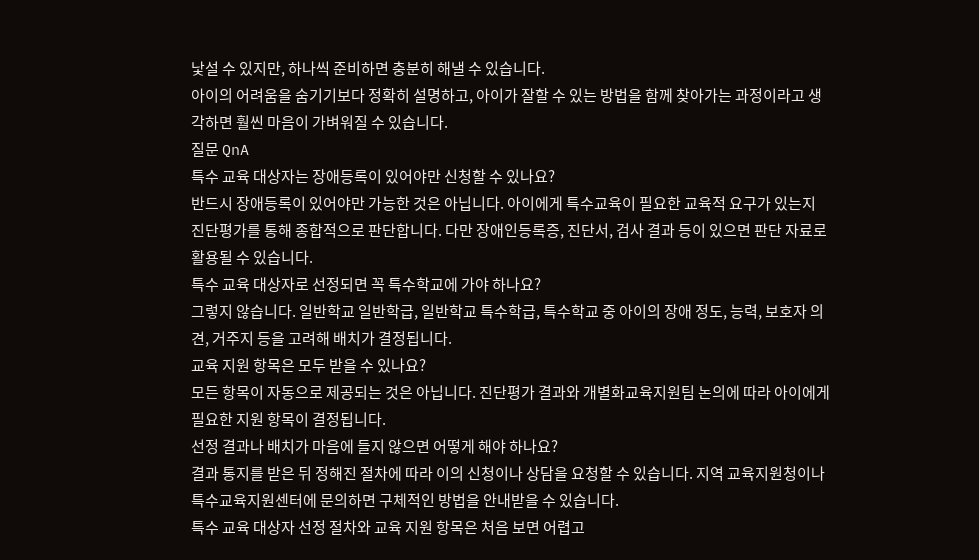낯설 수 있지만, 하나씩 준비하면 충분히 해낼 수 있습니다.
아이의 어려움을 숨기기보다 정확히 설명하고, 아이가 잘할 수 있는 방법을 함께 찾아가는 과정이라고 생각하면 훨씬 마음이 가벼워질 수 있습니다.
질문 QnA
특수 교육 대상자는 장애등록이 있어야만 신청할 수 있나요?
반드시 장애등록이 있어야만 가능한 것은 아닙니다. 아이에게 특수교육이 필요한 교육적 요구가 있는지 진단평가를 통해 종합적으로 판단합니다. 다만 장애인등록증, 진단서, 검사 결과 등이 있으면 판단 자료로 활용될 수 있습니다.
특수 교육 대상자로 선정되면 꼭 특수학교에 가야 하나요?
그렇지 않습니다. 일반학교 일반학급, 일반학교 특수학급, 특수학교 중 아이의 장애 정도, 능력, 보호자 의견, 거주지 등을 고려해 배치가 결정됩니다.
교육 지원 항목은 모두 받을 수 있나요?
모든 항목이 자동으로 제공되는 것은 아닙니다. 진단평가 결과와 개별화교육지원팀 논의에 따라 아이에게 필요한 지원 항목이 결정됩니다.
선정 결과나 배치가 마음에 들지 않으면 어떻게 해야 하나요?
결과 통지를 받은 뒤 정해진 절차에 따라 이의 신청이나 상담을 요청할 수 있습니다. 지역 교육지원청이나 특수교육지원센터에 문의하면 구체적인 방법을 안내받을 수 있습니다.
특수 교육 대상자 선정 절차와 교육 지원 항목은 처음 보면 어렵고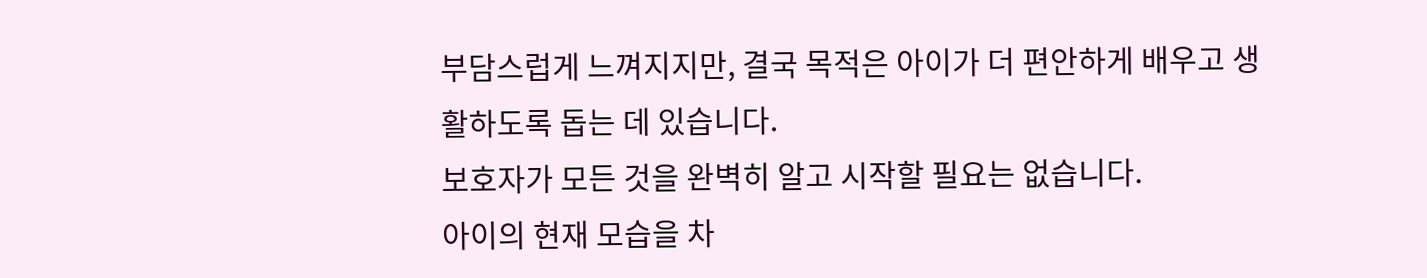부담스럽게 느껴지지만, 결국 목적은 아이가 더 편안하게 배우고 생활하도록 돕는 데 있습니다.
보호자가 모든 것을 완벽히 알고 시작할 필요는 없습니다.
아이의 현재 모습을 차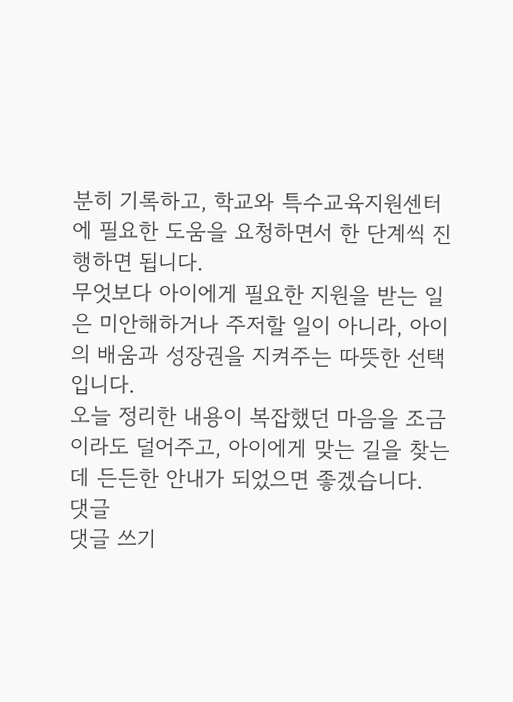분히 기록하고, 학교와 특수교육지원센터에 필요한 도움을 요청하면서 한 단계씩 진행하면 됩니다.
무엇보다 아이에게 필요한 지원을 받는 일은 미안해하거나 주저할 일이 아니라, 아이의 배움과 성장권을 지켜주는 따뜻한 선택입니다.
오늘 정리한 내용이 복잡했던 마음을 조금이라도 덜어주고, 아이에게 맞는 길을 찾는 데 든든한 안내가 되었으면 좋겠습니다.
댓글
댓글 쓰기